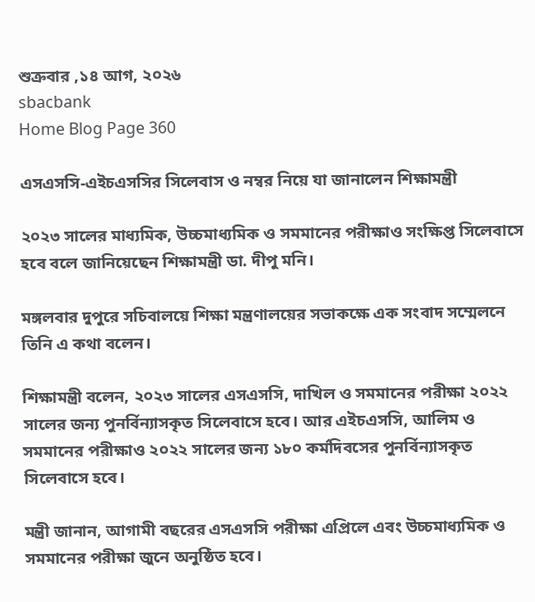শুক্রবার ,১৪ আগ, ২০২৬
sbacbank
Home Blog Page 360

এসএসসি-এইচএসসির সিলেবাস ও নম্বর নিয়ে যা জানালেন শিক্ষামন্ত্রী

২০২৩ সালের মাধ্যমিক, উচ্চমাধ্যমিক ও সমমানের পরীক্ষাও সংক্ষিপ্ত সিলেবাসে হবে বলে জানিয়েছেন শিক্ষামন্ত্রী ডা. দীপু মনি।

মঙ্গলবার দুপুরে সচিবালয়ে শিক্ষা মন্ত্রণালয়ের সভাকক্ষে এক সংবাদ সম্মেলনে তিনি এ কথা বলেন।

শিক্ষামন্ত্রী বলেন, ২০২৩ সালের এসএসসি, দাখিল ও সমমানের পরীক্ষা ২০২২ সালের জন্য পুনর্বিন্যাসকৃত সিলেবাসে হবে। আর এইচএসসি, আলিম ও সমমানের পরীক্ষাও ২০২২ সালের জন্য ১৮০ কর্মদিবসের পুনর্বিন্যাসকৃত সিলেবাসে হবে।

মন্ত্রী জানান, আগামী বছরের এসএসসি পরীক্ষা এপ্রিলে এবং উচ্চমাধ্যমিক ও সমমানের পরীক্ষা জুনে অনুষ্ঠিত হবে।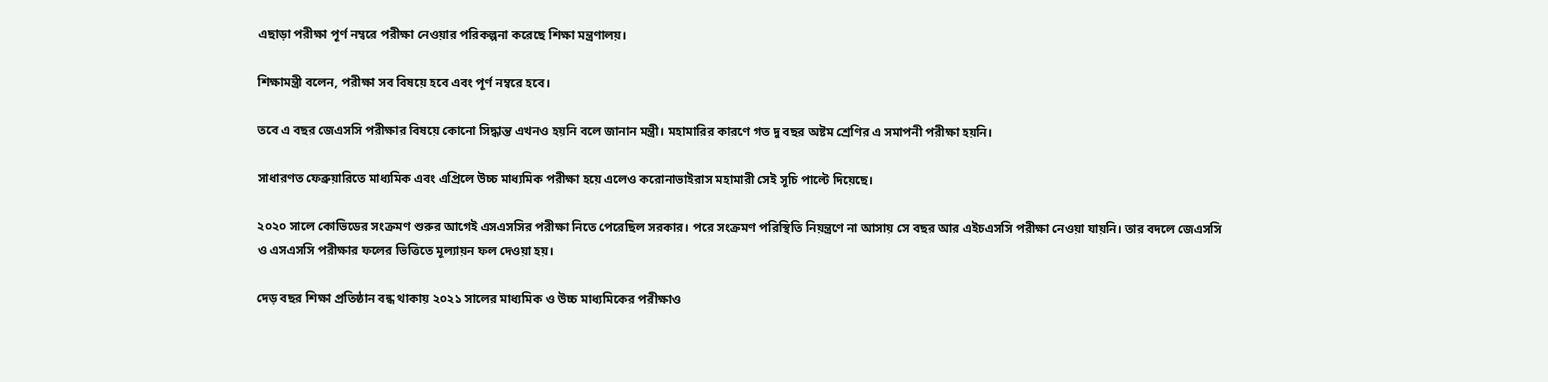এছাড়া পরীক্ষা পূর্ণ নম্বরে পরীক্ষা নেওয়ার পরিকল্পনা করেছে শিক্ষা মন্ত্রণালয়।

শিক্ষামন্ত্রী বলেন, পরীক্ষা সব বিষয়ে হবে এবং পূর্ণ নম্বরে হবে।

তবে এ বছর জেএসসি পরীক্ষার বিষয়ে কোনো সিদ্ধান্ত এখনও হয়নি বলে জানান মন্ত্রী। মহামারির কারণে গত দু বছর অষ্টম শ্রেণির এ সমাপনী পরীক্ষা হয়নি।

সাধারণত ফেব্রুয়ারিতে মাধ্যমিক এবং এপ্রিলে উচ্চ মাধ্যমিক পরীক্ষা হয়ে এলেও করোনাভাইরাস মহামারী সেই সূচি পাল্টে দিয়েছে।

২০২০ সালে কোভিডের সংক্রমণ শুরুর আগেই এসএসসির পরীক্ষা নিতে পেরেছিল সরকার। পরে সংক্রমণ পরিস্থিতি নিয়ন্ত্রণে না আসায় সে বছর আর এইচএসসি পরীক্ষা নেওয়া যায়নি। তার বদলে জেএসসি ও এসএসসি পরীক্ষার ফলের ভিত্তিতে মূল্যায়ন ফল দেওয়া হয়।

দেড় বছর শিক্ষা প্রতিষ্ঠান বন্ধ থাকায় ২০২১ সালের মাধ্যমিক ও উচ্চ মাধ্যমিকের পরীক্ষাও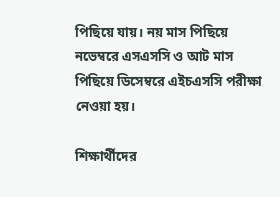পিছিয়ে যায়। নয় মাস পিছিয়ে নভেম্বরে এসএসসি ও আট মাস পিছিয়ে ডিসেম্বরে এইচএসসি পরীক্ষা নেওয়া হয়।

শিক্ষার্থীদের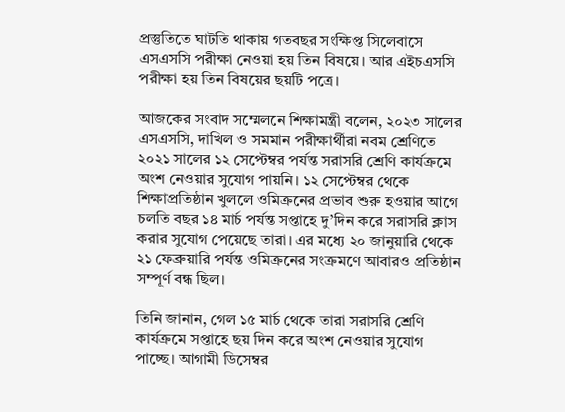প্রস্তুতিতে ঘাটতি থাকায় গতবছর সংক্ষিপ্ত সিলেবাসে এসএসসি পরীক্ষা নেওয়া হয় তিন বিষয়ে। আর এইচএসসি পরীক্ষা হয় তিন বিষয়ের ছয়টি পত্রে।

আজকের সংবাদ সম্মেলনে শিক্ষামন্ত্রী বলেন, ২০২৩ সালের এসএসসি, দাখিল ও সমমান পরীক্ষার্থীরা নবম শ্রেণিতে ২০২১ সালের ১২ সেপ্টেম্বর পর্যন্ত সরাসরি শ্রেণি কার্যক্রমে অংশ নেওয়ার সুযোগ পায়নি। ১২ সেপ্টেম্বর থেকে শিক্ষাপ্রতিষ্ঠান খুললে ওমিক্রনের প্রভাব শুরু হওয়ার আগে চলতি বছর ১৪ মার্চ পর্যন্ত সপ্তাহে দু’দিন করে সরাসরি ক্লাস করার সুযোগ পেয়েছে তারা। এর মধ্যে ২০ জানুয়ারি থেকে ২১ ফেব্রুয়ারি পর্যন্ত ওমিক্রনের সংক্রমণে আবারও প্রতিষ্ঠান সম্পূর্ণ বন্ধ ছিল।

তিনি জানান, গেল ১৫ মার্চ থেকে তারা সরাসরি শ্রেণি কার্যক্রমে সপ্তাহে ছয় দিন করে অংশ নেওয়ার সুযোগ পাচ্ছে। আগামী ডিসেম্বর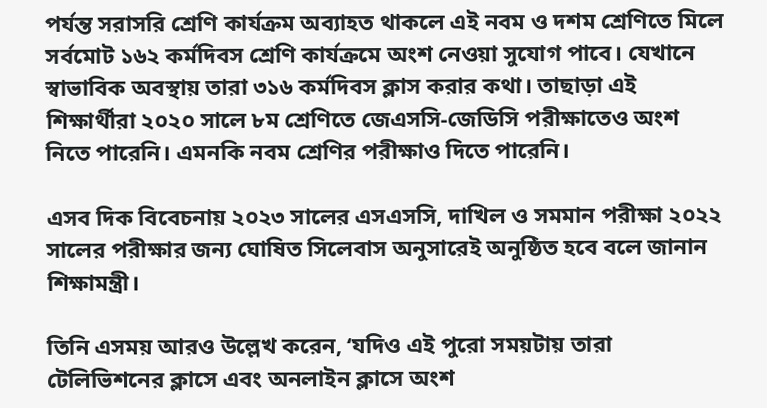পর্যন্ত সরাসরি শ্রেণি কার্যক্রম অব্যাহত থাকলে এই নবম ও দশম শ্রেণিতে মিলে সর্বমোট ১৬২ কর্মদিবস শ্রেণি কার্যক্রমে অংশ নেওয়া সুযোগ পাবে। যেখানে স্বাভাবিক অবস্থায় তারা ৩১৬ কর্মদিবস ক্লাস করার কথা। তাছাড়া এই শিক্ষার্থীরা ২০২০ সালে ৮ম শ্রেণিতে জেএসসি-জেডিসি পরীক্ষাতেও অংশ নিতে পারেনি। এমনকি নবম শ্রেণির পরীক্ষাও দিতে পারেনি।

এসব দিক বিবেচনায় ২০২৩ সালের এসএসসি, দাখিল ও সমমান পরীক্ষা ২০২২ সালের পরীক্ষার জন্য ঘোষিত সিলেবাস অনুসারেই অনুষ্ঠিত হবে বলে জানান শিক্ষামন্ত্রী।

তিনি এসময় আরও উল্লেখ করেন, ‘যদিও এই পুরো সময়টায় তারা টেলিভিশনের ক্লাসে এবং অনলাইন ক্লাসে অংশ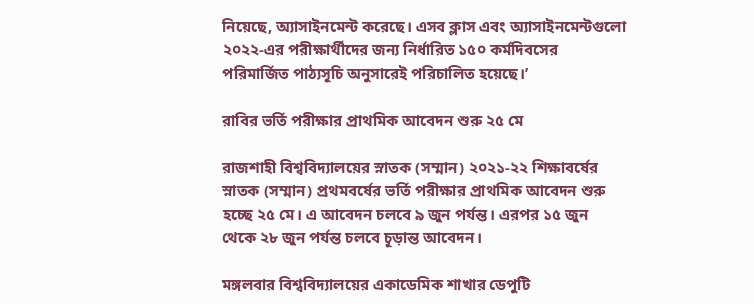নিয়েছে, অ্যাসাইনমেন্ট করেছে। এসব ক্লাস এবং অ্যাসাইনমেন্টগুলো ২০২২-এর পরীক্ষার্থীদের জন্য নির্ধারিত ১৫০ কর্মদিবসের পরিমার্জিত পাঠ্যসূচি অনুসারেই পরিচালিত হয়েছে।’

রাবির ভর্তি পরীক্ষার প্রাথমিক আবেদন শুরু ২৫ মে

রাজশাহী বিশ্ববিদ্যালয়ের স্নাতক (সম্মান) ২০২১-২২ শিক্ষাবর্ষের স্নাতক (সম্মান) প্রথমবর্ষের ভর্তি পরীক্ষার প্রাথমিক আবেদন শুরু হচ্ছে ২৫ মে। এ আবেদন চলবে ৯ জুন পর্যন্ত। এরপর ১৫ জুন থেকে ২৮ জুন পর্যন্ত চলবে চূড়ান্ত আবেদন।

মঙ্গলবার বিশ্ববিদ্যালয়ের একাডেমিক শাখার ডেপুটি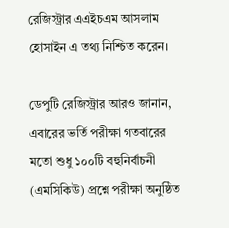রেজিস্ট্রার এএইচএম আসলাম হোসাইন এ তথ্য নিশ্চিত করেন।

ডেপুটি রেজিস্ট্রার আরও জানান, এবারের ভর্তি পরীক্ষা গতবারের মতো শুধু ১০০টি বহুনির্বাচনী (এমসিকিউ) প্রশ্নে পরীক্ষা অনুষ্ঠিত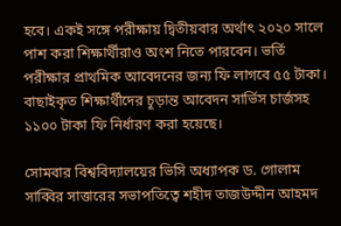হবে। একই সঙ্গে পরীক্ষায় দ্বিতীয়বার অর্থাৎ ২০২০ সালে পাশ করা শিক্ষার্থীরাও অংশ নিতে পারবেন। ভর্তি পরীক্ষার প্রাথমিক আবেদনের জন্য ফি লাগবে ৫৫ টাকা। বাছাইকৃত শিক্ষার্থীদের চূড়ান্ত আবেদন সার্ভিস চার্জসহ ১১০০ টাকা ফি নির্ধারণ করা হয়েছে।

সোমবার বিশ্ববিদ্যালয়ের ভিসি অধ্যাপক ড. গোলাম সাব্বির সাত্তারের সভাপতিত্বে শহীদ তাজউদ্দীন আহমদ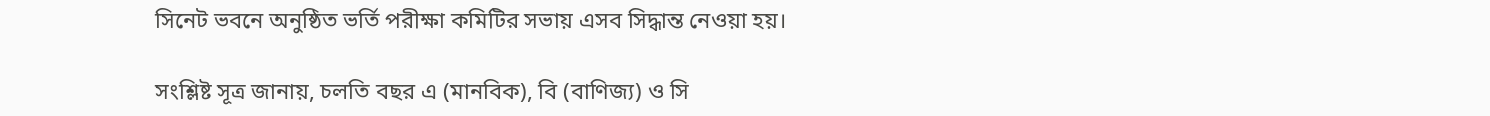সিনেট ভবনে অনুষ্ঠিত ভর্তি পরীক্ষা কমিটির সভায় এসব সিদ্ধান্ত নেওয়া হয়।

সংশ্লিষ্ট সূত্র জানায়, চলতি বছর এ (মানবিক), বি (বাণিজ্য) ও সি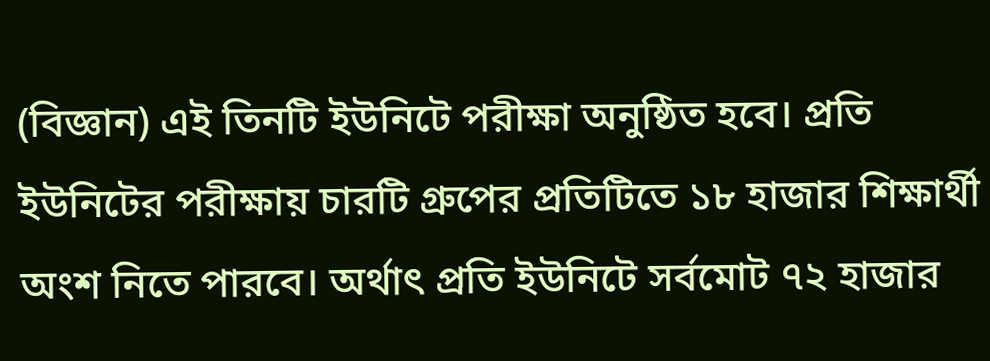(বিজ্ঞান) এই তিনটি ইউনিটে পরীক্ষা অনুষ্ঠিত হবে। প্রতি ইউনিটের পরীক্ষায় চারটি গ্রুপের প্রতিটিতে ১৮ হাজার শিক্ষার্থী অংশ নিতে পারবে। অর্থাৎ প্রতি ইউনিটে সর্বমোট ৭২ হাজার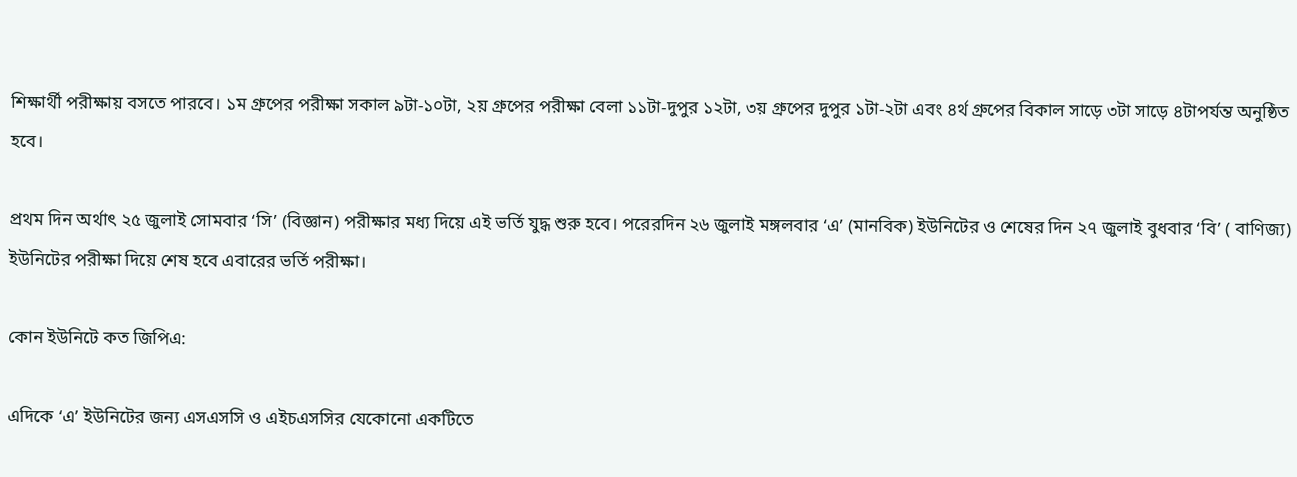শিক্ষার্থী পরীক্ষায় বসতে পারবে। ১ম গ্রুপের পরীক্ষা সকাল ৯টা-১০টা, ২য় গ্রুপের পরীক্ষা বেলা ১১টা-দুপুর ১২টা, ৩য় গ্রুপের দুপুর ১টা-২টা এবং ৪র্থ গ্রুপের বিকাল সাড়ে ৩টা সাড়ে ৪টাপর্যন্ত অনুষ্ঠিত হবে।

প্রথম দিন অর্থাৎ ২৫ জুলাই সোমবার ‘সি’ (বিজ্ঞান) পরীক্ষার মধ্য দিয়ে এই ভর্তি যুদ্ধ শুরু হবে। পরেরদিন ২৬ জুলাই মঙ্গলবার ‘এ’ (মানবিক) ইউনিটের ও শেষের দিন ২৭ জুলাই বুধবার ‘বি’ ( বাণিজ্য) ইউনিটের পরীক্ষা দিয়ে শেষ হবে এবারের ভর্তি পরীক্ষা।

কোন ইউনিটে কত জিপিএ:

এদিকে ‘এ’ ইউনিটের জন্য এসএসসি ও এইচএসসির যেকোনো একটিতে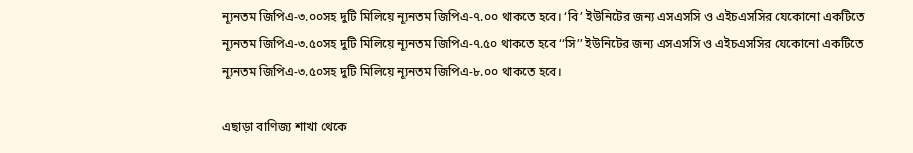ন্যূনতম জিপিএ-৩.০০সহ দুটি মিলিয়ে ন্যূনতম জিপিএ-৭.০০ থাকতে হবে। ‘বি’ ইউনিটের জন্য এসএসসি ও এইচএসসির যেকোনো একটিতে ন্যূনতম জিপিএ-৩.৫০সহ দুটি মিলিয়ে ন্যূনতম জিপিএ-৭.৫০ থাকতে হবে ‘‘সি’’ ইউনিটের জন্য এসএসসি ও এইচএসসির যেকোনো একটিতে ন্যূনতম জিপিএ-৩.৫০সহ দুটি মিলিয়ে ন্যূনতম জিপিএ-৮.০০ থাকতে হবে।

এছাড়া বাণিজ্য শাখা থেকে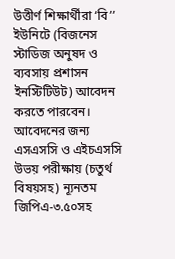উত্তীর্ণ শিক্ষার্থীরা ‘বি’’ ইউনিটে (বিজনেস স্টাডিজ অনুষদ ও ব্যবসায় প্রশাসন ইনস্টিটিউট) আবেদন করতে পারবেন। আবেদনের জন্য এসএসসি ও এইচএসসি উভয় পরীক্ষায় (চতুর্থ বিষয়সহ) ন্যূনতম জিপিএ-৩.৫০সহ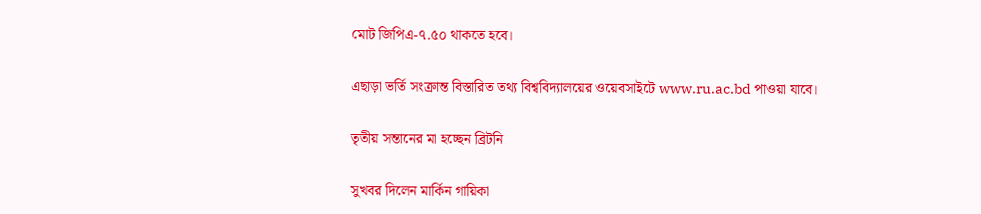মোট জিপিএ-৭.৫০ থাকতে হবে।

এছাড়া ভর্তি সংক্রান্ত বিস্তারিত তথ্য বিশ্ববিদ্যালয়ের ওয়েবসাইটে www.ru.ac.bd পাওয়া যাবে।

তৃতীয় সন্তানের মা হচ্ছেন ব্রিটনি

সুখবর দিলেন মার্কিন গায়িকা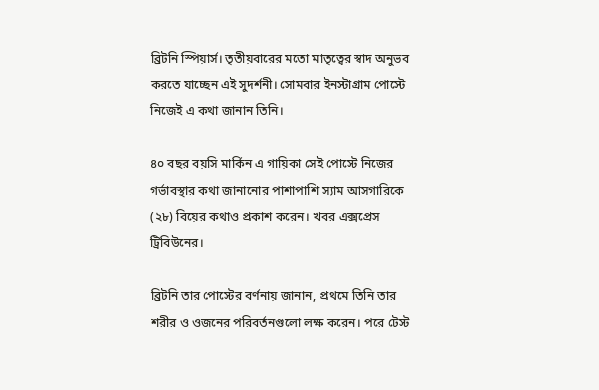ব্রিটনি স্পিয়ার্স। তৃতীয়বারের মতো মাতৃত্বের স্বাদ অনুভব করতে যাচ্ছেন এই সুদর্শনী। সোমবার ইনস্টাগ্রাম পোস্টে নিজেই এ কথা জানান তিনি।

৪০ বছর বয়সি মার্কিন এ গায়িকা সেই পোস্টে নিজের গর্ভাবস্থার কথা জানানোর পাশাপাশি স্যাম আসগারিকে (২৮) বিয়ের কথাও প্রকাশ করেন। খবর এক্সপ্রেস ট্রিবিউনের।

ব্রিটনি তার পোস্টের বর্ণনায় জানান, প্রথমে তিনি তার শরীর ও ওজনের পরিবর্তনগুলো লক্ষ করেন। পরে টেস্ট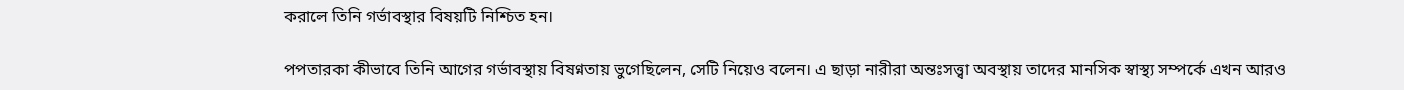করালে তিনি গর্ভাবস্থার বিষয়টি নিশ্চিত হন।

পপতারকা কীভাবে তিনি আগের গর্ভাবস্থায় বিষণ্নতায় ভুগেছিলেন, সেটি নিয়েও বলেন। এ ছাড়া নারীরা অন্তঃসত্ত্বা অবস্থায় তাদের মানসিক স্বাস্থ্য সম্পর্কে এখন আরও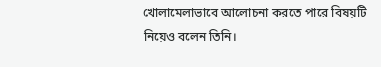খোলামেলাভাবে আলোচনা করতে পারে বিষয়টি নিয়েও বলেন তিনি।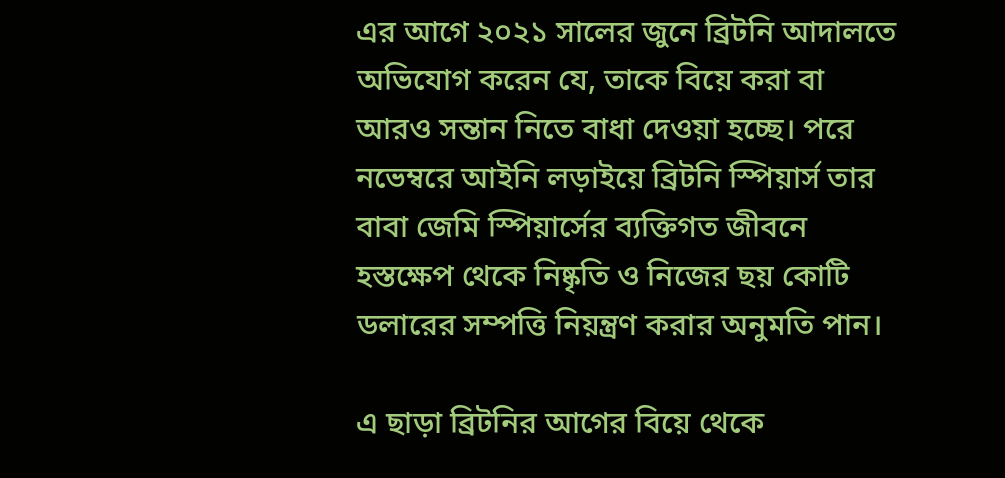এর আগে ২০২১ সালের জুনে ব্রিটনি আদালতে অভিযোগ করেন যে, তাকে বিয়ে করা বা আরও সন্তান নিতে বাধা দেওয়া হচ্ছে। পরে নভেম্বরে আইনি লড়াইয়ে ব্রিটনি স্পিয়ার্স তার বাবা জেমি স্পিয়ার্সের ব্যক্তিগত জীবনে হস্তক্ষেপ থেকে নিষ্কৃতি ও নিজের ছয় কোটি ডলারের সম্পত্তি নিয়ন্ত্রণ করার অনুমতি পান।

এ ছাড়া ব্রিটনির আগের বিয়ে থেকে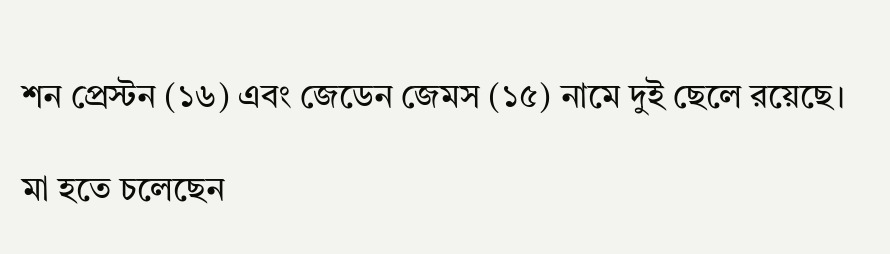শন প্রেস্টন (১৬) এবং জেডেন জেমস (১৫) নামে দুই ছেলে রয়েছে।

মা হতে চলেছেন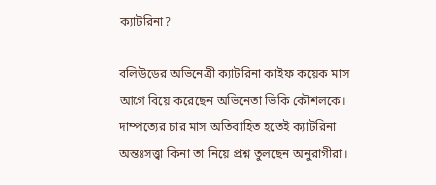ক্যাটরিনা?

বলিউডের অভিনেত্রী ক্যাটরিনা কাইফ কয়েক মাস আগে বিয়ে করেছেন অভিনেতা ভিকি কৌশলকে। দাম্পত্যের চার মাস অতিবাহিত হতেই ক্যাটরিনা অন্তঃসত্ত্বা কিনা তা নিয়ে প্রশ্ন তুলছেন অনুরাগীরা।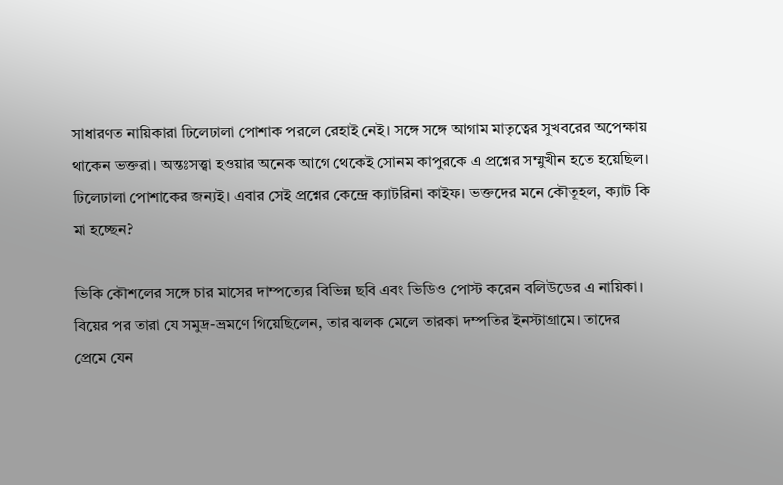সাধারণত নায়িকারা ঢিলেঢালা পোশাক পরলে রেহাই নেই। সঙ্গে সঙ্গে আগাম মাতৃত্বের সুখবরের অপেক্ষায় থাকেন ভক্তরা। অন্তঃসত্ত্বা হওয়ার অনেক আগে থেকেই সোনম কাপুরকে এ প্রশ্নের সম্মুখীন হতে হয়েছিল। ঢিলেঢালা পোশাকের জন্যই। এবার সেই প্রশ্নের কেন্দ্রে ক্যাটরিনা কাইফ। ভক্তদের মনে কৌতূহল, ক্যাট কি মা হচ্ছেন?

ভিকি কৌশলের সঙ্গে চার মাসের দাম্পত্যের বিভিন্ন ছবি এবং ভিডিও পোস্ট করেন বলিউডের এ নায়িকা। বিয়ের পর তারা যে সমুদ্র-ভ্রমণে গিয়েছিলেন, তার ঝলক মেলে তারকা দম্পতির ইনস্টাগ্রামে। তাদের প্রেমে যেন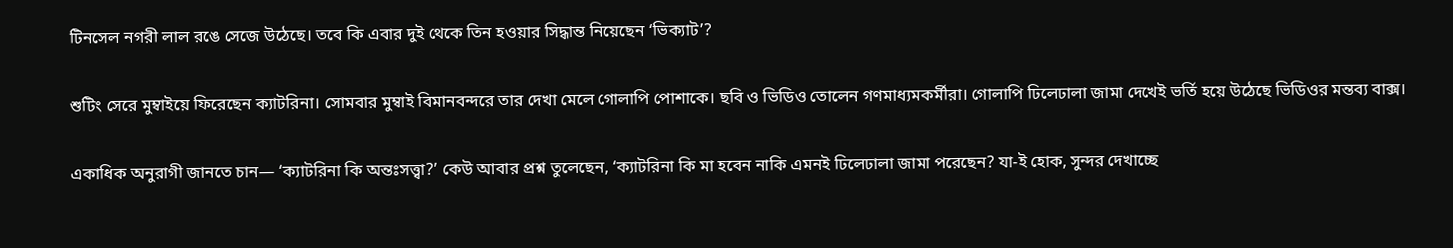টিনসেল নগরী লাল রঙে সেজে উঠেছে। তবে কি এবার দুই থেকে তিন হওয়ার সিদ্ধান্ত নিয়েছেন ‘ভিক্যাট’?

শুটিং সেরে মুম্বাইয়ে ফিরেছেন ক্যাটরিনা। সোমবার মুম্বাই বিমানবন্দরে তার দেখা মেলে গোলাপি পোশাকে। ছবি ও ভিডিও তোলেন গণমাধ্যমকর্মীরা। গোলাপি ঢিলেঢালা জামা দেখেই ভর্তি হয়ে উঠেছে ভিডিওর মন্তব্য বাক্স।

একাধিক অনুরাগী জানতে চান— ‘ক্যাটরিনা কি অন্তঃসত্ত্বা?’ কেউ আবার প্রশ্ন তুলেছেন, ‘ক্যাটরিনা কি মা হবেন নাকি এমনই ঢিলেঢালা জামা পরেছেন? যা-ই হোক, সুন্দর দেখাচ্ছে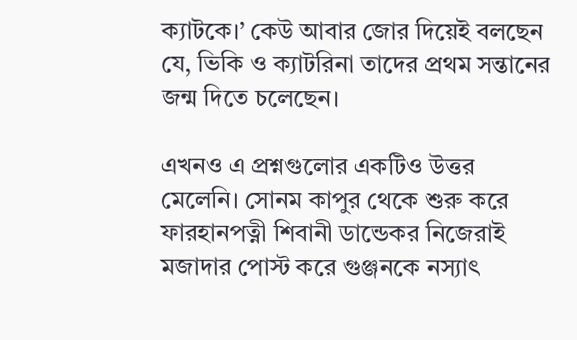ক্যাটকে।’ কেউ আবার জোর দিয়েই বলছেন যে, ভিকি ও ক্যাটরিনা তাদের প্রথম সন্তানের জন্ম দিতে চলেছেন।

এখনও এ প্রশ্নগুলোর একটিও উত্তর মেলেনি। সোনম কাপুর থেকে শুরু করে ফারহানপত্নী শিবানী ডান্ডেকর নিজেরাই মজাদার পোস্ট করে গুঞ্জনকে নস্যাৎ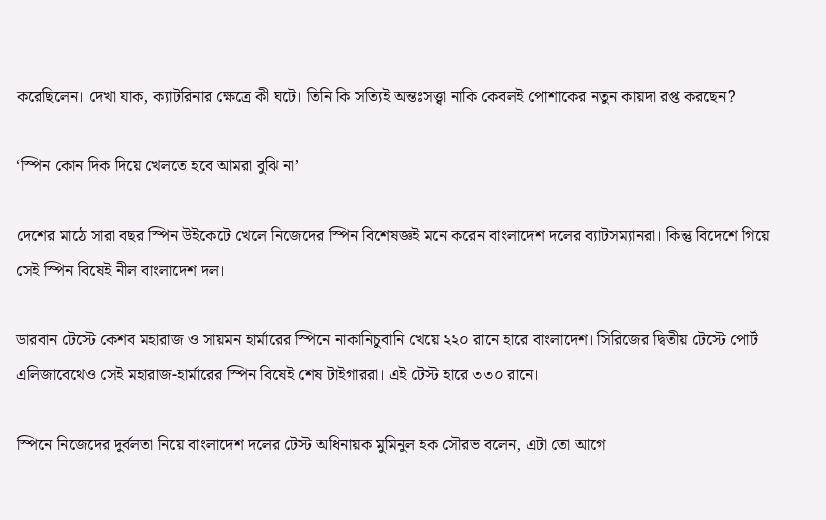করেছিলেন। দেখা যাক, ক্যাটরিনার ক্ষেত্রে কী ঘটে। তিনি কি সত্যিই অন্তঃসত্ত্বা নাকি কেবলই পোশাকের নতুন কায়দা রপ্ত করছেন?

‘স্পিন কোন দিক দিয়ে খেলতে হবে আমরা বুঝি না’

দেশের মাঠে সারা বছর স্পিন উইকেটে খেলে নিজেদের স্পিন বিশেষজ্ঞই মনে করেন বাংলাদেশ দলের ব্যাটসম্যানরা। কিন্তু বিদেশে গিয়ে সেই স্পিন বিষেই নীল বাংলাদেশ দল।

ডারবান টেস্টে কেশব মহারাজ ও সায়মন হার্মারের স্পিনে নাকানিচুবানি খেয়ে ২২০ রানে হারে বাংলাদেশ। সিরিজের দ্বিতীয় টেস্টে পোর্ট এলিজাবেথেও সেই মহারাজ-হার্মারের স্পিন বিষেই শেষ টাইগাররা। এই টেস্ট হারে ৩৩০ রানে।

স্পিনে নিজেদের দুর্বলতা নিয়ে বাংলাদেশ দলের টেস্ট অধিনায়ক মুমিনুল হক সৌরভ বলেন, এটা তো আগে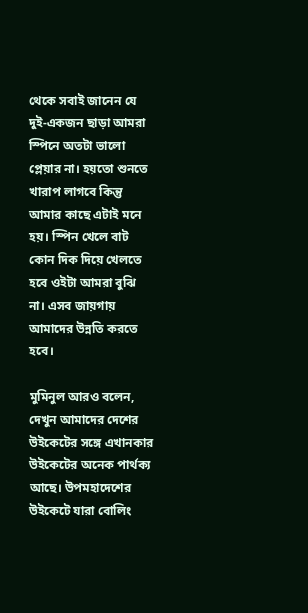থেকে সবাই জানেন যে দুই-একজন ছাড়া আমরা স্পিনে অতটা ভালো প্লেয়ার না। হয়তো শুনতে খারাপ লাগবে কিন্তু আমার কাছে এটাই মনে হয়। স্পিন খেলে বাট কোন দিক দিয়ে খেলতে হবে ওইটা আমরা বুঝি না। এসব জায়গায় আমাদের উন্নতি করতে হবে।

মুমিনুল আরও বলেন, দেখুন আমাদের দেশের উইকেটের সঙ্গে এখানকার উইকেটের অনেক পার্থক্য আছে। উপমহাদেশের উইকেটে যারা বোলিং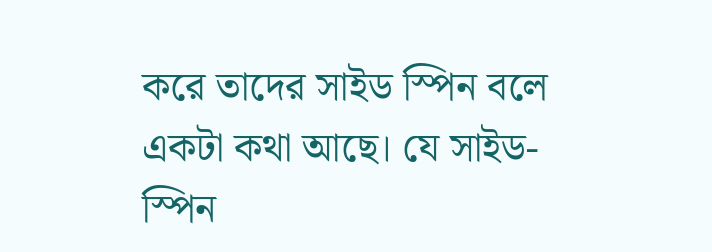করে তাদের সাইড স্পিন বলে একটা কথা আছে। যে সাইড-স্পিন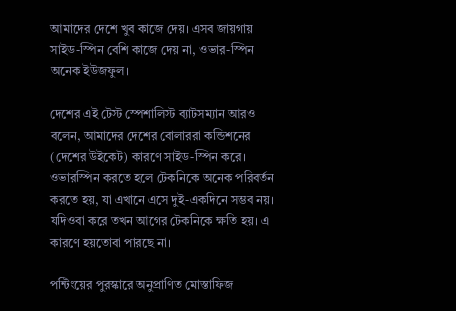আমাদের দেশে খুব কাজে দেয়। এসব জায়গায় সাইড-স্পিন বেশি কাজে দেয় না, ওভার-স্পিন অনেক ইউজফুল।

দেশের এই টেস্ট স্পেশালিস্ট ব্যাটসম্যান আরও বলেন, আমাদের দেশের বোলাররা কন্ডিশনের (দেশের উইকেট) কারণে সাইড-স্পিন করে। ওভারস্পিন করতে হলে টেকনিকে অনেক পরিবর্তন করতে হয়, যা এখানে এসে দুই-একদিনে সম্ভব নয়। যদিওবা করে তখন আগের টেকনিকে ক্ষতি হয়। এ কারণে হয়তোবা পারছে না।

পন্টিংয়ের পুরস্কারে অনুপ্রাণিত মোস্তাফিজ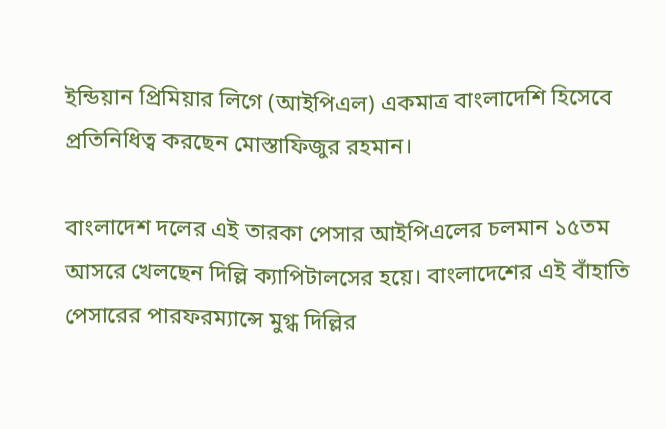ইন্ডিয়ান প্রিমিয়ার লিগে (আইপিএল) একমাত্র বাংলাদেশি হিসেবে প্রতিনিধিত্ব করছেন মোস্তাফিজুর রহমান।

বাংলাদেশ দলের এই তারকা পেসার আইপিএলের চলমান ১৫তম আসরে খেলছেন দিল্লি ক্যাপিটালসের হয়ে। বাংলাদেশের এই বাঁহাতি পেসারের পারফরম্যান্সে মুগ্ধ দিল্লির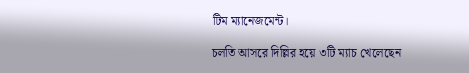টিম ম্যানেজমেন্ট।

চলতি আসরে দিল্লির হয়ে ৩টি ম্যাচ খেলেছেন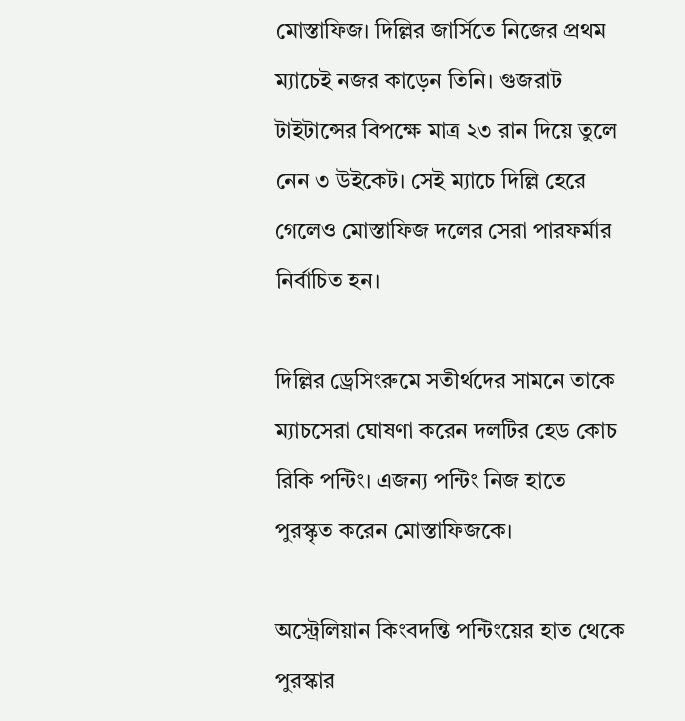মোস্তাফিজ। দিল্লির জার্সিতে নিজের প্রথম ম্যাচেই নজর কাড়েন তিনি। গুজরাট টাইটান্সের বিপক্ষে মাত্র ২৩ রান দিয়ে তুলে নেন ৩ উইকেট। সেই ম্যাচে দিল্লি হেরে গেলেও মোস্তাফিজ দলের সেরা পারফর্মার নির্বাচিত হন।

দিল্লির ড্রেসিংরুমে সতীর্থদের সামনে তাকে ম্যাচসেরা ঘোষণা করেন দলটির হেড কোচ রিকি পন্টিং। এজন্য পন্টিং নিজ হাতে পুরস্কৃত করেন মোস্তাফিজকে।

অস্ট্রেলিয়ান কিংবদন্তি পন্টিংয়ের হাত থেকে পুরস্কার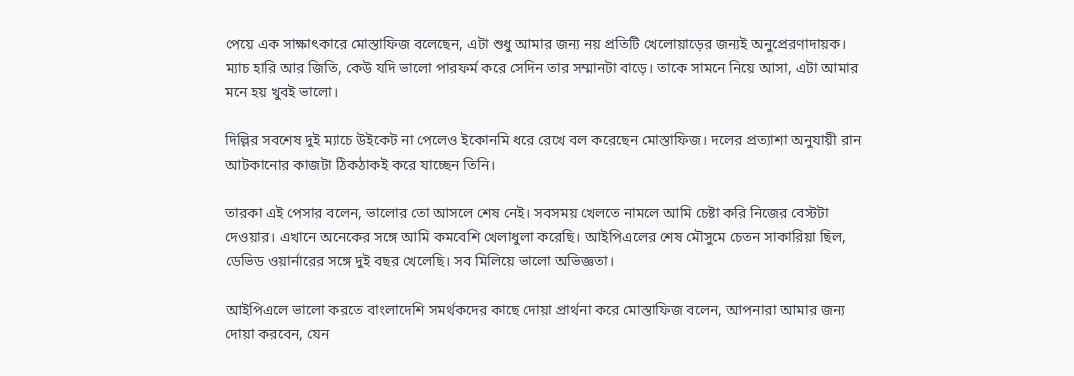পেয়ে এক সাক্ষাৎকারে মোস্তাফিজ বলেছেন, এটা শুধু আমার জন্য নয় প্রতিটি খেলোয়াড়ের জন্যই অনুপ্রেরণাদায়ক। ম্যাচ হারি আর জিতি, কেউ যদি ভালো পারফর্ম করে সেদিন তার সম্মানটা বাড়ে। তাকে সামনে নিয়ে আসা, এটা আমার মনে হয় খুবই ভালো।

দিল্লির সবশেষ দুই ম্যাচে উইকেট না পেলেও ইকোনমি ধরে রেখে বল করেছেন মোস্তাফিজ। দলের প্রত্যাশা অনুযায়ী রান আটকানোর কাজটা ঠিকঠাকই করে যাচ্ছেন তিনি।

তারকা এই পেসার বলেন, ভালোর তো আসলে শেষ নেই। সবসময় খেলতে নামলে আমি চেষ্টা করি নিজের বেস্টটা দেওয়ার। এখানে অনেকের সঙ্গে আমি কমবেশি খেলাধুলা করেছি। আইপিএলের শেষ মৌসুমে চেতন সাকারিয়া ছিল, ডেভিড ওয়ার্নারের সঙ্গে দুই বছর খেলেছি। সব মিলিয়ে ভালো অভিজ্ঞতা।

আইপিএলে ভালো করতে বাংলাদেশি সমর্থকদের কাছে দোয়া প্রার্থনা করে মোস্তাফিজ বলেন, আপনারা আমার জন্য দোয়া করবেন, যেন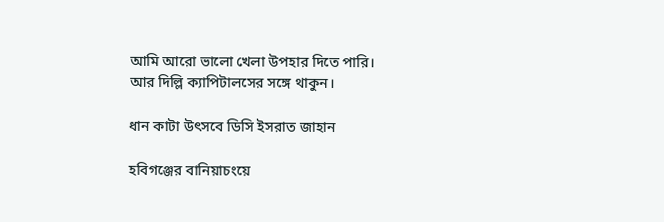আমি আরো ভালো খেলা উপহার দিতে পারি। আর দিল্লি ক্যাপিটালসের সঙ্গে থাকুন।

ধান কাটা উৎসবে ডিসি ইসরাত জাহান

হবিগঞ্জের বানিয়াচংয়ে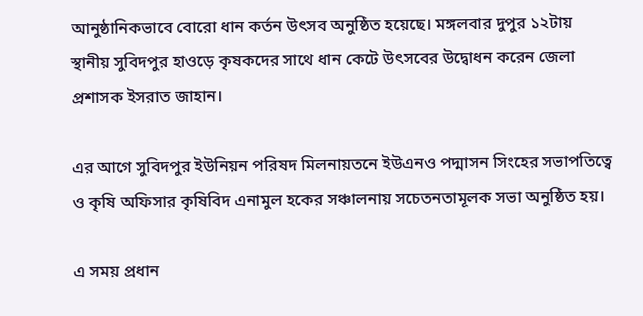আনুষ্ঠানিকভাবে বোরো ধান কর্তন উৎসব অনুষ্ঠিত হয়েছে। মঙ্গলবার দুপুর ১২টায় স্থানীয় সুবিদপুর হাওড়ে কৃষকদের সাথে ধান কেটে উৎসবের উদ্বোধন করেন জেলা প্রশাসক ইসরাত জাহান।

এর আগে সুবিদপুর ইউনিয়ন পরিষদ মিলনায়তনে ইউএনও পদ্মাসন সিংহের সভাপতিত্বে ও কৃষি অফিসার কৃষিবিদ এনামুল হকের সঞ্চালনায় সচেতনতামূলক সভা অনুষ্ঠিত হয়।

এ সময় প্রধান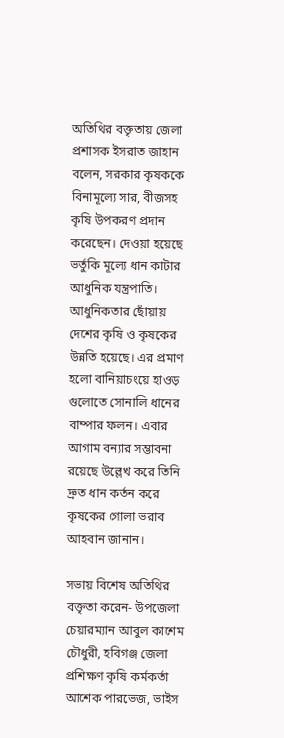অতিথির বক্তৃতায় জেলা প্রশাসক ইসরাত জাহান বলেন, সরকার কৃষককে বিনামূল্যে সার, বীজসহ কৃষি উপকরণ প্রদান করেছেন। দেওয়া হয়েছে ভর্তুকি মূল্যে ধান কাটার আধুনিক যন্ত্রপাতি। আধুনিকতার ছোঁয়ায় দেশের কৃষি ও কৃষকের উন্নতি হয়েছে। এর প্রমাণ হলো বানিয়াচংয়ে হাওড় গুলোতে সোনালি ধানের বাম্পার ফলন। এবার আগাম বন্যার সম্ভাবনা রয়েছে উল্লেখ করে তিনি দ্রুত ধান কর্তন করে কৃষকের গোলা ভরাব আহবান জানান।

সভায় বিশেষ অতিথির বক্তৃতা করেন- উপজেলা চেয়ারম্যান আবুল কাশেম চৌধুরী, হবিগঞ্জ জেলা প্রশিক্ষণ কৃষি কর্মকর্তা আশেক পারভেজ, ভাইস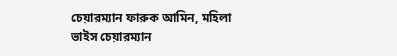চেয়ারম্যান ফারুক আমিন, মহিলা ভাইস চেয়ারম্যান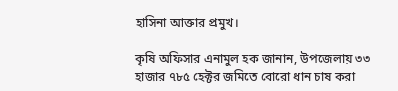হাসিনা আক্তার প্রমুখ।

কৃষি অফিসার এনামুল হক জানান, উপজেলায় ৩৩ হাজার ৭৮৫ হেক্টর জমিতে বোরো ধান চাষ করা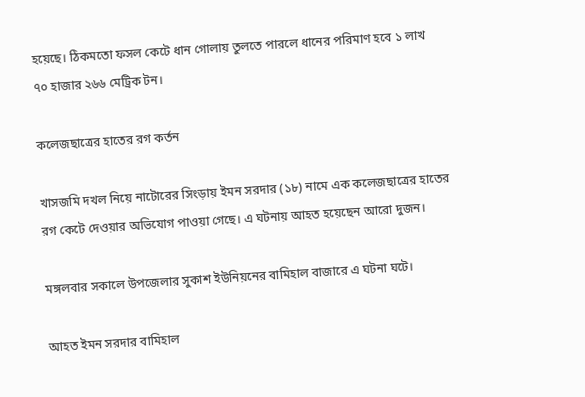হয়েছে। ঠিকমতো ফসল কেটে ধান গোলায় তুলতে পারলে ধানের পরিমাণ হবে ১ লাখ ৭০ হাজার ২৬৬ মেট্রিক টন।

কলেজছাত্রের হাতের রগ কর্তন

খাসজমি দখল নিয়ে নাটোরের সিংড়ায় ইমন সরদার (১৮) নামে এক কলেজছাত্রের হাতের রগ কেটে দেওয়ার অভিযোগ পাওয়া গেছে। এ ঘটনায় আহত হয়েছেন আরো দুজন।

মঙ্গলবার সকালে উপজেলার সুকাশ ইউনিয়নের বামিহাল বাজারে এ ঘটনা ঘটে।

আহত ইমন সরদার বামিহাল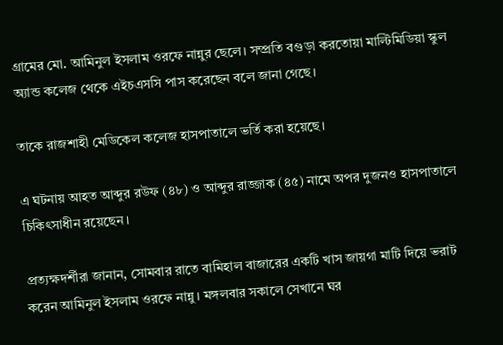গ্রামের মো. আমিনুল ইসলাম ওরফে নান্নুর ছেলে। সম্প্রতি বগুড়া করতোয়া মাল্টিমিডিয়া স্কুল অ্যান্ড কলেজ থেকে এইচএসসি পাস করেছেন বলে জানা গেছে।

তাকে রাজশাহী মেডিকেল কলেজ হাসপাতালে ভর্তি করা হয়েছে।

এ ঘটনায় আহত আব্দুর রউফ (৪৮) ও আব্দুর রাজ্জাক (৪৫) নামে অপর দুজনও হাসপাতালে চিকিৎসাধীন রয়েছেন।

প্রত্যক্ষদর্শীরা জানান, সোমবার রাতে বামিহাল বাজারের একটি খাস জায়গা মাটি দিয়ে ভরাট করেন আমিনুল ইসলাম ওরফে নান্নু। মঙ্গলবার সকালে সেখানে ঘর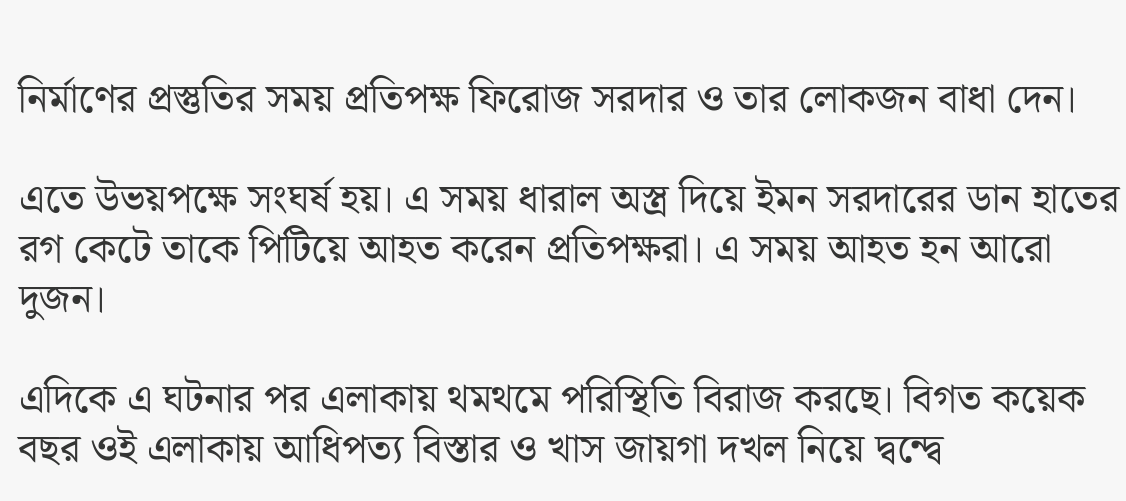নির্মাণের প্রস্তুতির সময় প্রতিপক্ষ ফিরোজ সরদার ও তার লোকজন বাধা দেন।

এতে উভয়পক্ষে সংঘর্ষ হয়। এ সময় ধারাল অস্ত্র দিয়ে ইমন সরদারের ডান হাতের রগ কেটে তাকে পিটিয়ে আহত করেন প্রতিপক্ষরা। এ সময় আহত হন আরো দুজন।

এদিকে এ ঘটনার পর এলাকায় থমথমে পরিস্থিতি বিরাজ করছে। বিগত কয়েক বছর ওই এলাকায় আধিপত্য বিস্তার ও খাস জায়গা দখল নিয়ে দ্বন্দ্বে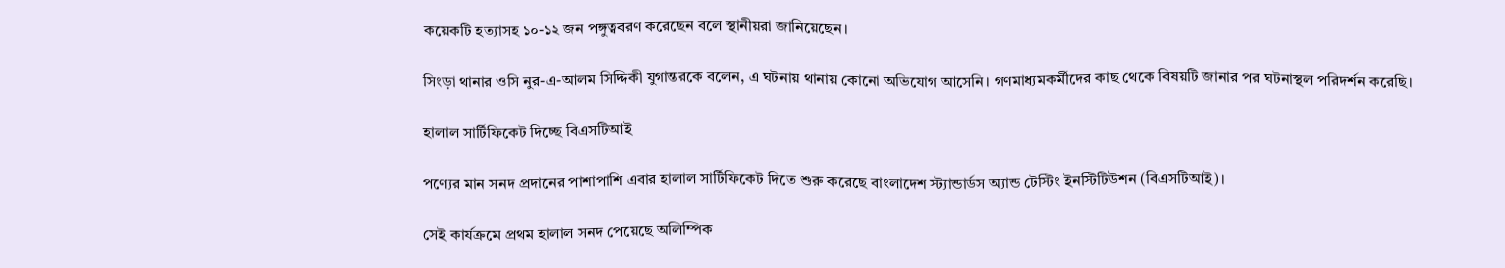কয়েকটি হত্যাসহ ১০-১২ জন পঙ্গুত্ববরণ করেছেন বলে স্থানীয়রা জানিয়েছেন।

সিংড়া থানার ওসি নুর-এ-আলম সিদ্দিকী যুগান্তরকে বলেন, এ ঘটনায় থানায় কোনো অভিযোগ আসেনি। গণমাধ্যমকর্মীদের কাছ থেকে বিষয়টি জানার পর ঘটনাস্থল পরিদর্শন করেছি।

হালাল সার্টিফিকেট দিচ্ছে বিএসটিআই

পণ্যের মান সনদ প্রদানের পাশাপাশি এবার হালাল সার্টিফিকেট দিতে শুরু করেছে বাংলাদেশ স্ট্যান্ডার্ডস অ্যান্ড টেস্টিং ইনস্টিটিউশন (বিএসটিআই)।

সেই কার্যক্রমে প্রথম হালাল সনদ পেয়েছে অলিম্পিক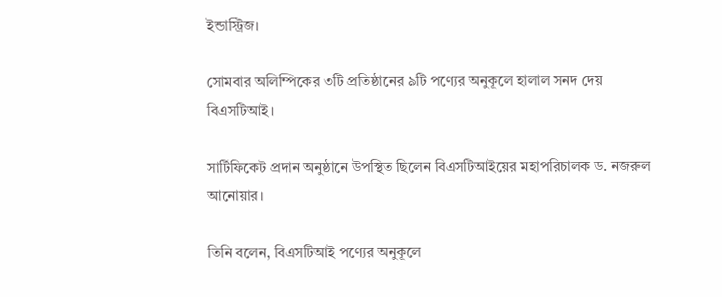ইন্ডাস্ট্রিজ।

সোমবার অলিম্পিকের ৩টি প্রতিষ্ঠানের ৯টি পণ্যের অনুকূলে হালাল সনদ দেয় বিএসটিআই।

সার্টিফিকেট প্রদান অনুষ্ঠানে উপস্থিত ছিলেন বিএসটিআইয়ের মহাপরিচালক ড. নজরুল আনোয়ার।

তিনি বলেন, বিএসটিআই পণ্যের অনুকূলে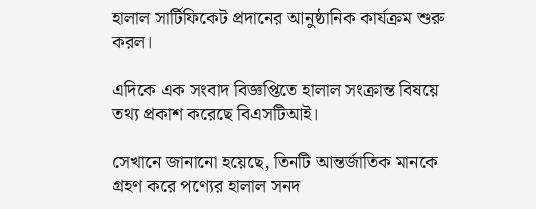হালাল সার্টিফিকেট প্রদানের আনুষ্ঠানিক কার্যক্রম শুরু করল।

এদিকে এক সংবাদ বিজ্ঞপ্তিতে হালাল সংক্রান্ত বিষয়ে তথ্য প্রকাশ করেছে বিএসটিআই।

সেখানে জানানো হয়েছে, তিনটি আন্তর্জাতিক মানকে গ্রহণ করে পণ্যের হালাল সনদ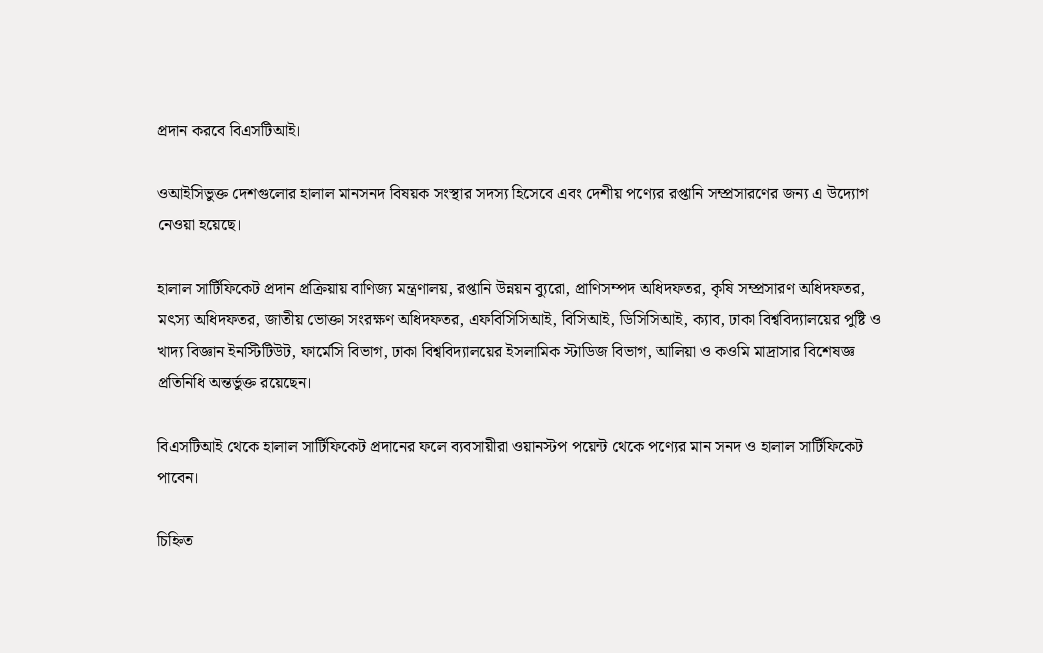প্রদান করবে বিএসটিআই।

ওআইসিভুক্ত দেশগুলোর হালাল মানসনদ বিষয়ক সংস্থার সদস্য হিসেবে এবং দেশীয় পণ্যের রপ্তানি সম্প্রসারণের জন্য এ উদ্যোগ নেওয়া হয়েছে।

হালাল সার্টিফিকেট প্রদান প্রক্রিয়ায় বাণিজ্য মন্ত্রণালয়, রপ্তানি উন্নয়ন ব্যুরো, প্রাণিসম্পদ অধিদফতর, কৃষি সম্প্রসারণ অধিদফতর, মৎস্য অধিদফতর, জাতীয় ভোক্তা সংরক্ষণ অধিদফতর, এফবিসিসিআই, বিসিআই, ডিসিসিআই, ক্যাব, ঢাকা বিশ্ববিদ্যালয়ের পুষ্টি ও খাদ্য বিজ্ঞান ইনস্টিটিউট, ফার্মেসি বিভাগ, ঢাকা বিশ্ববিদ্যালয়ের ইসলামিক স্টাডিজ বিভাগ, আলিয়া ও কওমি মাদ্রাসার বিশেষজ্ঞ প্রতিনিধি অন্তর্ভুক্ত রয়েছেন।

বিএসটিআই থেকে হালাল সার্টিফিকেট প্রদানের ফলে ব্যবসায়ীরা ওয়ানস্টপ পয়েন্ট থেকে পণ্যের মান সনদ ও হালাল সার্টিফিকেট পাবেন।

চিহ্নিত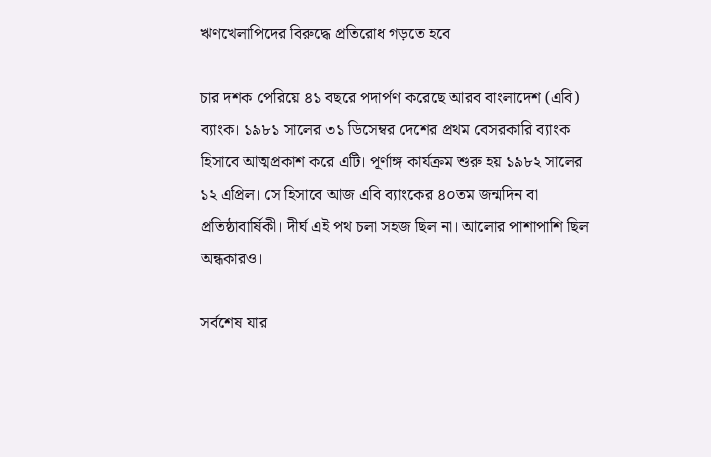ঋণখেলাপিদের বিরুদ্ধে প্রতিরোধ গড়তে হবে

চার দশক পেরিয়ে ৪১ বছরে পদার্পণ করেছে আরব বাংলাদেশ (এবি) ব্যাংক। ১৯৮১ সালের ৩১ ডিসেম্বর দেশের প্রথম বেসরকারি ব্যাংক হিসাবে আত্মপ্রকাশ করে এটি। পূর্ণাঙ্গ কার্যক্রম শুরু হয় ১৯৮২ সালের ১২ এপ্রিল। সে হিসাবে আজ এবি ব্যাংকের ৪০তম জন্মদিন বা প্রতিষ্ঠাবার্ষিকী। দীর্ঘ এই পথ চলা সহজ ছিল না। আলোর পাশাপাশি ছিল অন্ধকারও।

সর্বশেষ যার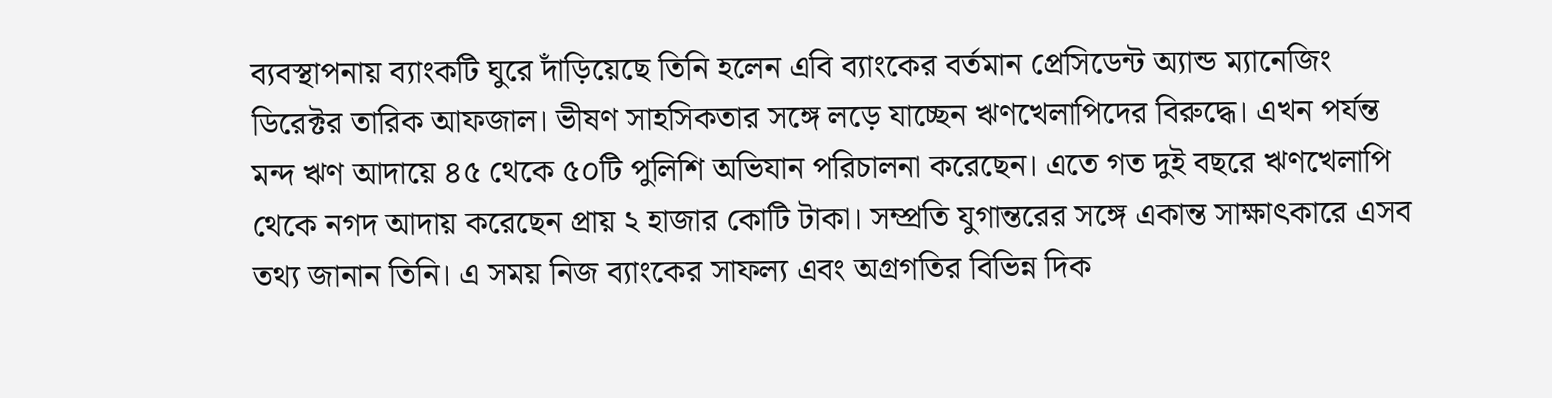ব্যবস্থাপনায় ব্যাংকটি ঘুরে দাঁড়িয়েছে তিনি হলেন এবি ব্যাংকের বর্তমান প্রেসিডেন্ট অ্যান্ড ম্যানেজিং ডিরেক্টর তারিক আফজাল। ভীষণ সাহসিকতার সঙ্গে লড়ে যাচ্ছেন ঋণখেলাপিদের বিরুদ্ধে। এখন পর্যন্ত মন্দ ঋণ আদায়ে ৪৫ থেকে ৫০টি পুলিশি অভিযান পরিচালনা করেছেন। এতে গত দুই বছরে ঋণখেলাপি থেকে নগদ আদায় করেছেন প্রায় ২ হাজার কোটি টাকা। সম্প্রতি যুগান্তরের সঙ্গে একান্ত সাক্ষাৎকারে এসব তথ্য জানান তিনি। এ সময় নিজ ব্যাংকের সাফল্য এবং অগ্রগতির বিভিন্ন দিক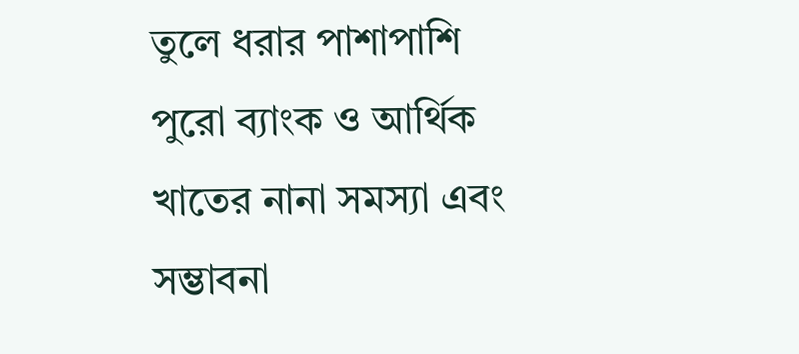তুলে ধরার পাশাপাশি পুরো ব্যাংক ও আর্থিক খাতের নানা সমস্যা এবং সম্ভাবনা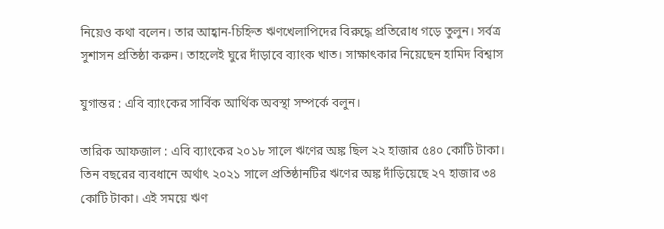নিয়েও কথা বলেন। তার আহ্বান-চিহ্নিত ঋণখেলাপিদের বিরুদ্ধে প্রতিরোধ গড়ে তুলুন। সর্বত্র সুশাসন প্রতিষ্ঠা করুন। তাহলেই ঘুরে দাঁড়াবে ব্যাংক খাত। সাক্ষাৎকার নিয়েছেন হামিদ বিশ্বাস

যুগান্তর : এবি ব্যাংকের সার্বিক আর্থিক অবস্থা সম্পর্কে বলুন।

তারিক আফজাল : এবি ব্যাংকের ২০১৮ সালে ঋণের অঙ্ক ছিল ২২ হাজার ৫৪০ কোটি টাকা। তিন বছরের ব্যবধানে অর্থাৎ ২০২১ সালে প্রতিষ্ঠানটির ঋণের অঙ্ক দাঁড়িয়েছে ২৭ হাজার ৩৪ কোটি টাকা। এই সময়ে ঋণ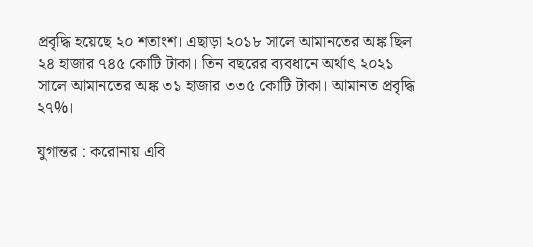প্রবৃদ্ধি হয়েছে ২০ শতাংশ। এছাড়া ২০১৮ সালে আমানতের অঙ্ক ছিল ২৪ হাজার ৭৪৫ কোটি টাকা। তিন বছরের ব্যবধানে অর্থাৎ ২০২১ সালে আমানতের অঙ্ক ৩১ হাজার ৩৩৫ কোটি টাকা। আমানত প্রবৃদ্ধি ২৭%।

যুগান্তর : করোনায় এবি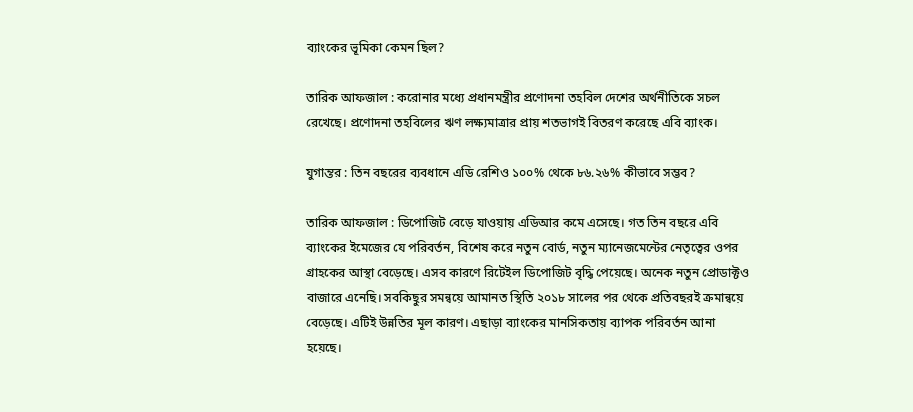ব্যাংকের ভূমিকা কেমন ছিল?

তারিক আফজাল : করোনার মধ্যে প্রধানমন্ত্রীর প্রণোদনা তহবিল দেশের অর্থনীতিকে সচল রেখেছে। প্রণোদনা তহবিলের ঋণ লক্ষ্যমাত্রার প্রায় শতভাগই বিতরণ করেছে এবি ব্যাংক।

যুগান্তর : তিন বছরের ব্যবধানে এডি রেশিও ১০০% থেকে ৮৬.২৬% কীভাবে সম্ভব?

তারিক আফজাল : ডিপোজিট বেড়ে যাওয়ায় এডিআর কমে এসেছে। গত তিন বছরে এবি ব্যাংকের ইমেজের যে পরিবর্তন, বিশেষ করে নতুন বোর্ড, নতুন ম্যানেজমেন্টের নেতৃত্বের ওপর গ্রাহকের আস্থা বেড়েছে। এসব কারণে রিটেইল ডিপোজিট বৃদ্ধি পেয়েছে। অনেক নতুন প্রোডাক্টও বাজারে এনেছি। সবকিছুর সমন্বয়ে আমানত স্থিতি ২০১৮ সালের পর থেকে প্রতিবছরই ক্রমান্বয়ে বেড়েছে। এটিই উন্নতির মূল কারণ। এছাড়া ব্যাংকের মানসিকতায় ব্যাপক পরিবর্তন আনা হয়েছে।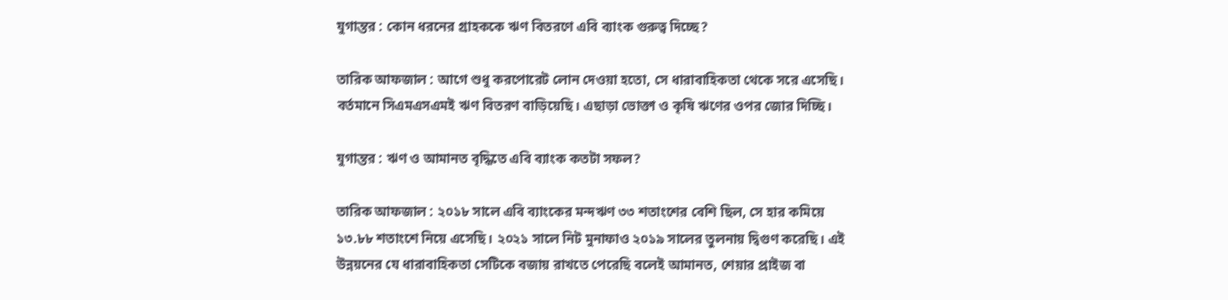যুগান্তর : কোন ধরনের গ্রাহককে ঋণ বিতরণে এবি ব্যাংক গুরুত্ব দিচ্ছে?

তারিক আফজাল : আগে শুধু করপোরেট লোন দেওয়া হতো, সে ধারাবাহিকতা থেকে সরে এসেছি। বর্তমানে সিএমএসএমই ঋণ বিতরণ বাড়িয়েছি। এছাড়া ভোক্তা ও কৃষি ঋণের ওপর জোর দিচ্ছি।

যুগান্তর : ঋণ ও আমানত বৃদ্ধিতে এবি ব্যাংক কতটা সফল?

তারিক আফজাল : ২০১৮ সালে এবি ব্যাংকের মন্দঋণ ৩৩ শতাংশের বেশি ছিল, সে হার কমিয়ে ১৩.৮৮ শতাংশে নিয়ে এসেছি। ২০২১ সালে নিট মুনাফাও ২০১৯ সালের তুলনায় দ্বিগুণ করেছি। এই উন্নয়নের যে ধারাবাহিকতা সেটিকে বজায় রাখতে পেরেছি বলেই আমানত, শেয়ার প্রাইজ বা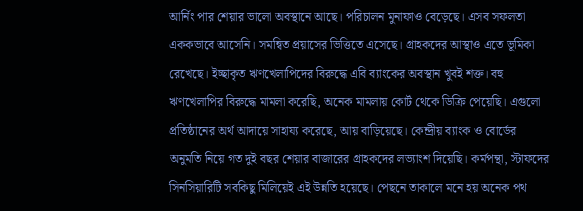আর্নিং পার শেয়ার ভালো অবস্থানে আছে। পরিচালন মুনাফাও বেড়েছে। এসব সফলতা এককভাবে আসেনি। সমন্বিত প্রয়াসের ভিত্তিতে এসেছে। গ্রাহকদের আস্থাও এতে ভূমিকা রেখেছে। ইচ্ছাকৃত ঋণখেলাপিদের বিরুদ্ধে এবি ব্যাংকের অবস্থান খুবই শক্ত। বহু ঋণখেলাপির বিরুদ্ধে মামলা করেছি, অনেক মামলায় কোর্ট থেকে ডিক্রি পেয়েছি। এগুলো প্রতিষ্ঠানের অর্থ আদায়ে সাহায্য করেছে, আয় বাড়িয়েছে। কেন্দ্রীয় ব্যাংক ও বোর্ডের অনুমতি নিয়ে গত দুই বছর শেয়ার বাজারের গ্রাহকদের লভ্যাংশ দিয়েছি। কর্মপন্থা, স্টাফদের সিনসিয়ারিটি সবকিছু মিলিয়েই এই উন্নতি হয়েছে। পেছনে তাকালে মনে হয় অনেক পথ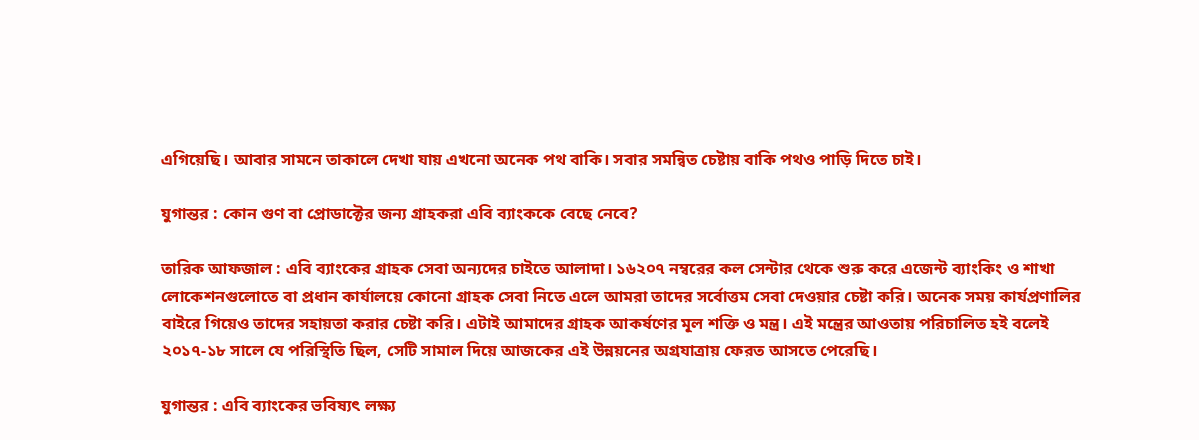এগিয়েছি। আবার সামনে তাকালে দেখা যায় এখনো অনেক পথ বাকি। সবার সমন্বিত চেষ্টায় বাকি পথও পাড়ি দিতে চাই।

যুগান্তর : কোন গুণ বা প্রোডাক্টের জন্য গ্রাহকরা এবি ব্যাংককে বেছে নেবে?

তারিক আফজাল : এবি ব্যাংকের গ্রাহক সেবা অন্যদের চাইতে আলাদা। ১৬২০৭ নম্বরের কল সেন্টার থেকে শুরু করে এজেন্ট ব্যাংকিং ও শাখা লোকেশনগুলোতে বা প্রধান কার্যালয়ে কোনো গ্রাহক সেবা নিতে এলে আমরা তাদের সর্বোত্তম সেবা দেওয়ার চেষ্টা করি। অনেক সময় কার্যপ্রণালির বাইরে গিয়েও তাদের সহায়তা করার চেষ্টা করি। এটাই আমাদের গ্রাহক আকর্ষণের মূল শক্তি ও মন্ত্র। এই মন্ত্রের আওতায় পরিচালিত হই বলেই ২০১৭-১৮ সালে যে পরিস্থিতি ছিল, সেটি সামাল দিয়ে আজকের এই উন্নয়নের অগ্রযাত্রায় ফেরত আসতে পেরেছি।

যুগান্তর : এবি ব্যাংকের ভবিষ্যৎ লক্ষ্য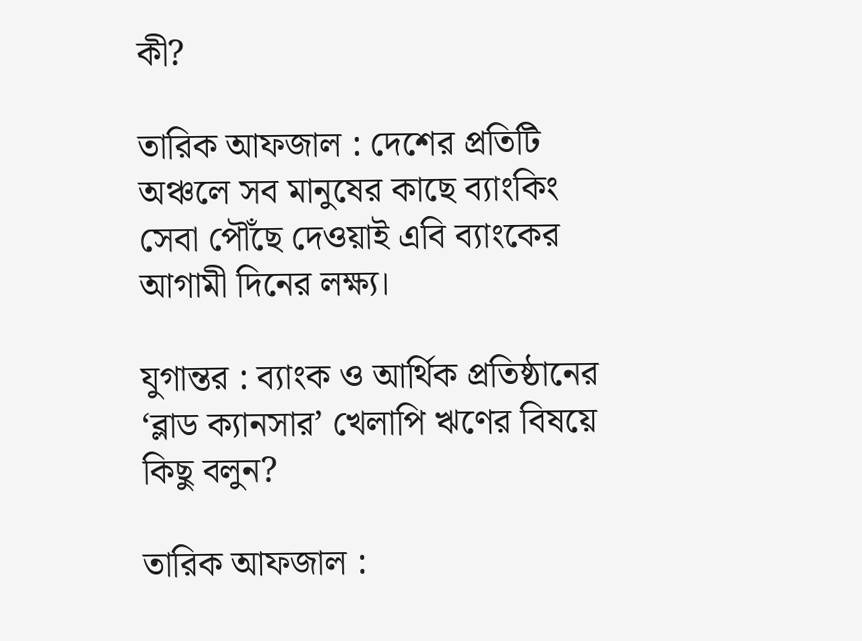কী?

তারিক আফজাল : দেশের প্রতিটি অঞ্চলে সব মানুষের কাছে ব্যাংকিং সেবা পৌঁছে দেওয়াই এবি ব্যাংকের আগামী দিনের লক্ষ্য।

যুগান্তর : ব্যাংক ও আর্থিক প্রতিষ্ঠানের ‘ব্লাড ক্যানসার’ খেলাপি ঋণের বিষয়ে কিছু বলুন?

তারিক আফজাল :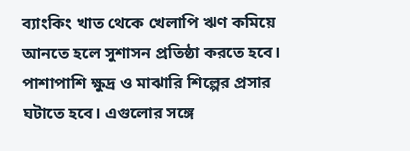ব্যাংকিং খাত থেকে খেলাপি ঋণ কমিয়ে আনতে হলে সুশাসন প্রতিষ্ঠা করতে হবে। পাশাপাশি ক্ষুদ্র ও মাঝারি শিল্পের প্রসার ঘটাতে হবে। এগুলোর সঙ্গে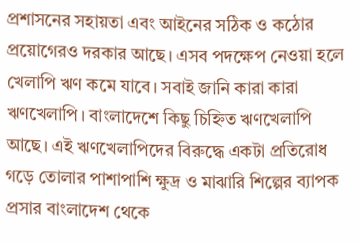প্রশাসনের সহায়তা এবং আইনের সঠিক ও কঠোর প্রয়োগেরও দরকার আছে। এসব পদক্ষেপ নেওয়া হলে খেলাপি ঋণ কমে যাবে। সবাই জানি কারা কারা ঋণখেলাপি। বাংলাদেশে কিছু চিহ্নিত ঋণখেলাপি আছে। এই ঋণখেলাপিদের বিরুদ্ধে একটা প্রতিরোধ গড়ে তোলার পাশাপাশি ক্ষুদ্র ও মাঝারি শিল্পের ব্যাপক প্রসার বাংলাদেশ থেকে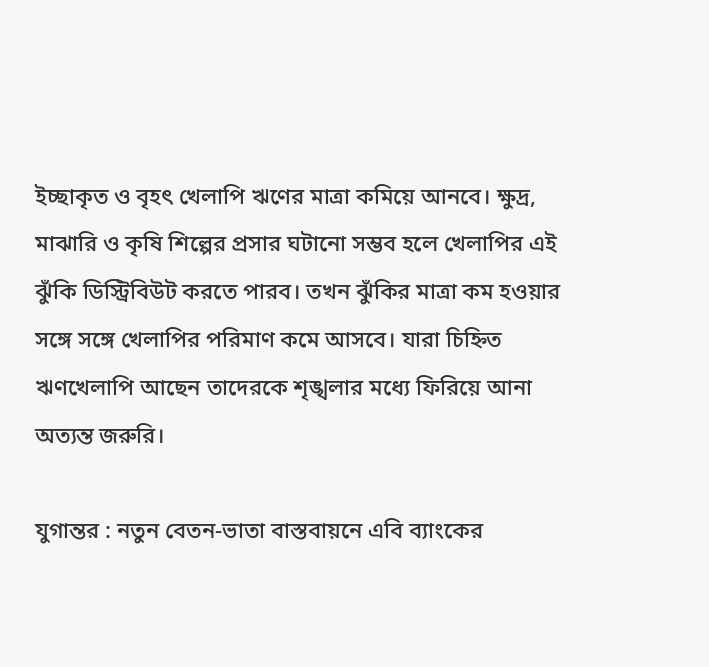ইচ্ছাকৃত ও বৃহৎ খেলাপি ঋণের মাত্রা কমিয়ে আনবে। ক্ষুদ্র, মাঝারি ও কৃষি শিল্পের প্রসার ঘটানো সম্ভব হলে খেলাপির এই ঝুঁকি ডিস্ট্রিবিউট করতে পারব। তখন ঝুঁকির মাত্রা কম হওয়ার সঙ্গে সঙ্গে খেলাপির পরিমাণ কমে আসবে। যারা চিহ্নিত ঋণখেলাপি আছেন তাদেরকে শৃঙ্খলার মধ্যে ফিরিয়ে আনা অত্যন্ত জরুরি।

যুগান্তর : নতুন বেতন-ভাতা বাস্তবায়নে এবি ব্যাংকের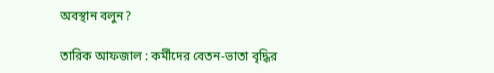অবস্থান বলুন?

তারিক আফজাল : কর্মীদের বেতন-ভাতা বৃদ্ধির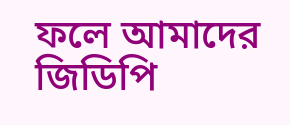ফলে আমাদের জিডিপি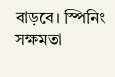বাড়বে। স্পিনিং সক্ষমতা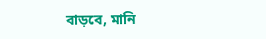বাড়বে, মানি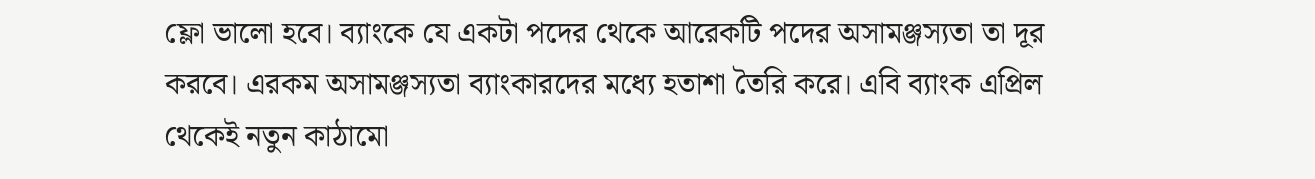ফ্লো ভালো হবে। ব্যাংকে যে একটা পদের থেকে আরেকটি পদের অসামঞ্জস্যতা তা দূর করবে। এরকম অসামঞ্জস্যতা ব্যাংকারদের মধ্যে হতাশা তৈরি করে। এবি ব্যাংক এপ্রিল থেকেই নতুন কাঠামো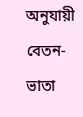অনুযায়ী বেতন-ভাতা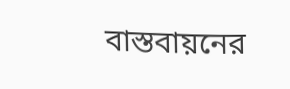বাস্তবায়নের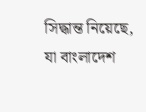সিদ্ধান্ত নিয়েছে, যা বাংলাদেশ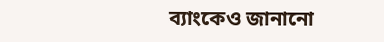ব্যাংকেও জানানো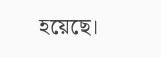হয়েছে।